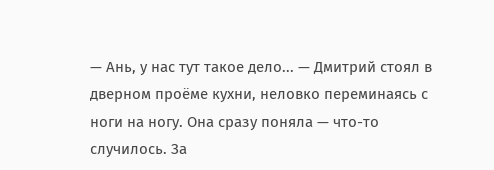— Ань, у нас тут такое дело... — Дмитрий стоял в дверном проёме кухни, неловко переминаясь с ноги на ногу. Она сразу поняла — что-то случилось. За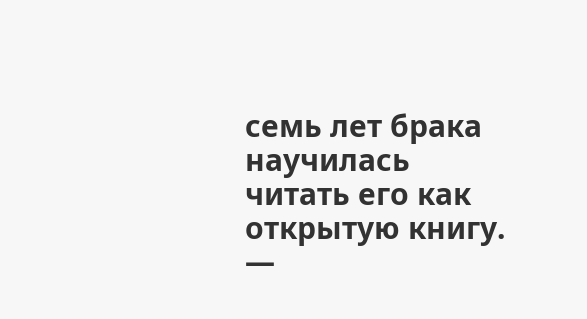семь лет брака научилась читать его как открытую книгу.
—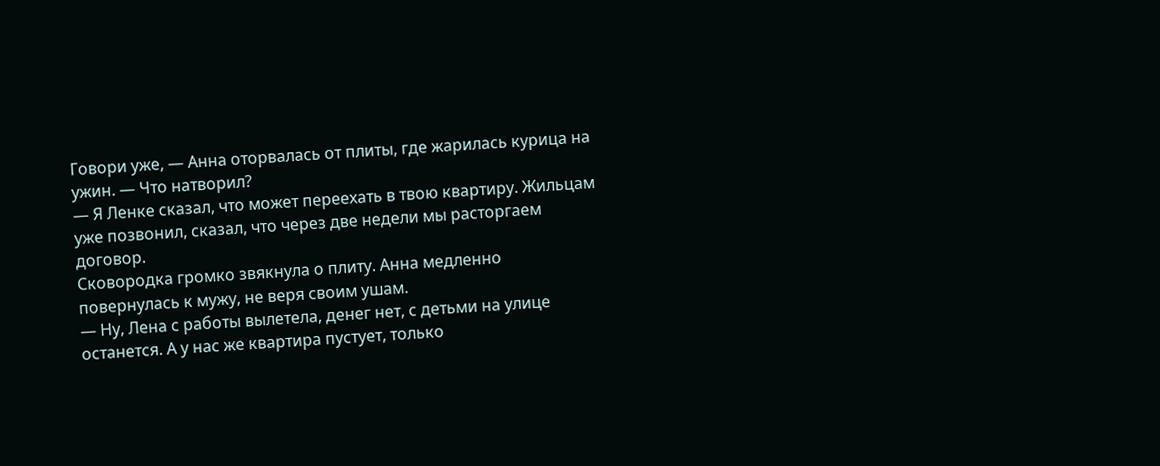Говори уже, — Анна оторвалась от плиты, где жарилась курица на ужин. — Что натворил?
— Я Ленке сказал, что может переехать в твою квартиру. Жильцам уже позвонил, сказал, что через две недели мы расторгаем договор.
Сковородка громко звякнула о плиту. Анна медленно повернулась к мужу, не веря своим ушам.
— Ну, Лена с работы вылетела, денег нет, с детьми на улице останется. А у нас же квартира пустует, только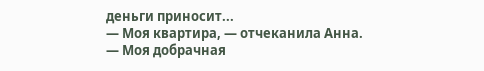деньги приносит...
— Моя квартира, — отчеканила Анна. — Моя добрачная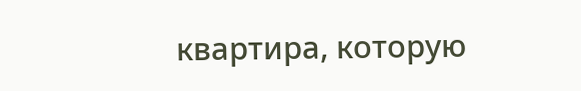квартира, которую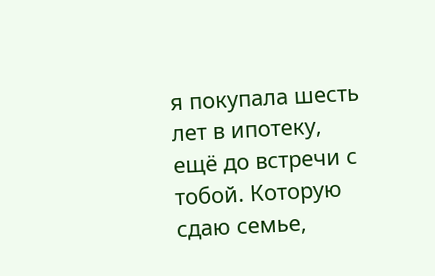я покупала шесть лет в ипотеку, ещё до встречи с тобой. Которую сдаю семье,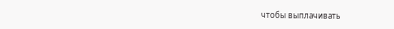чтобы выплачивать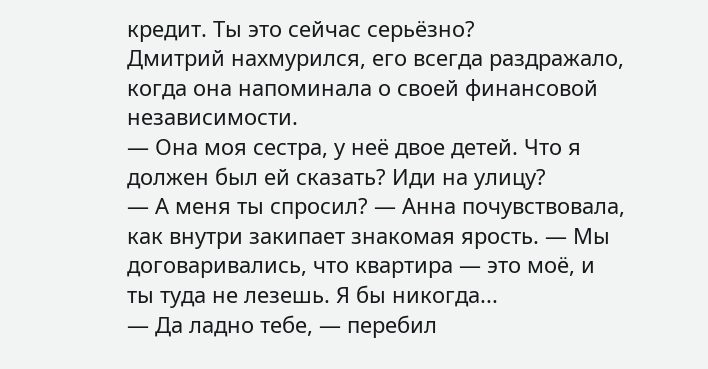кредит. Ты это сейчас серьёзно?
Дмитрий нахмурился, его всегда раздражало, когда она напоминала о своей финансовой независимости.
— Она моя сестра, у неё двое детей. Что я должен был ей сказать? Иди на улицу?
— А меня ты спросил? — Анна почувствовала, как внутри закипает знакомая ярость. — Мы договаривались, что квартира — это моё, и ты туда не лезешь. Я бы никогда...
— Да ладно тебе, — перебил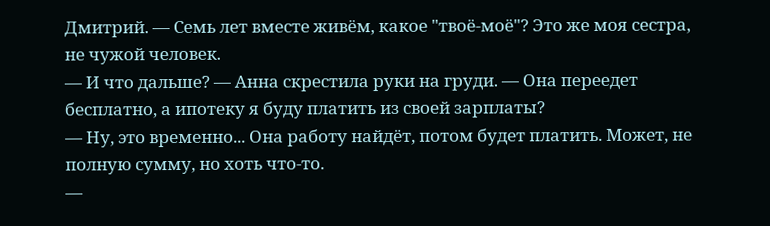Дмитрий. — Семь лет вместе живём, какое "твоё-моё"? Это же моя сестра, не чужой человек.
— И что дальше? — Анна скрестила руки на груди. — Она переедет бесплатно, а ипотеку я буду платить из своей зарплаты?
— Ну, это временно... Она работу найдёт, потом будет платить. Может, не полную сумму, но хоть что-то.
—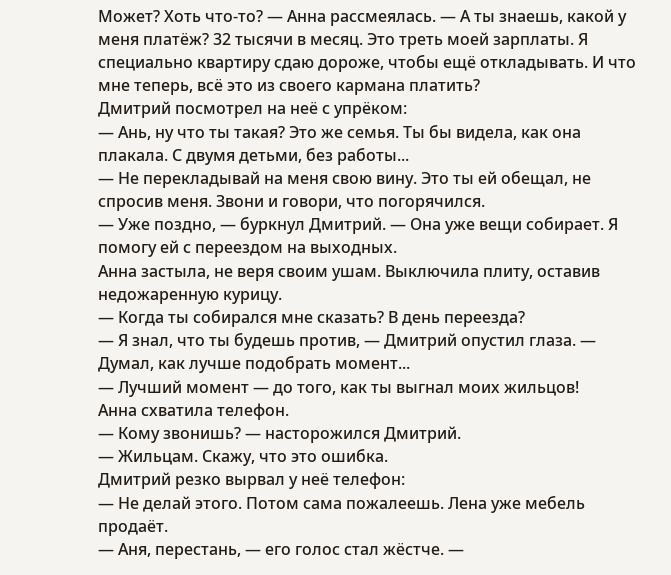Может? Хоть что-то? — Анна рассмеялась. — А ты знаешь, какой у меня платёж? 32 тысячи в месяц. Это треть моей зарплаты. Я специально квартиру сдаю дороже, чтобы ещё откладывать. И что мне теперь, всё это из своего кармана платить?
Дмитрий посмотрел на неё с упрёком:
— Ань, ну что ты такая? Это же семья. Ты бы видела, как она плакала. С двумя детьми, без работы...
— Не перекладывай на меня свою вину. Это ты ей обещал, не спросив меня. Звони и говори, что погорячился.
— Уже поздно, — буркнул Дмитрий. — Она уже вещи собирает. Я помогу ей с переездом на выходных.
Анна застыла, не веря своим ушам. Выключила плиту, оставив недожаренную курицу.
— Когда ты собирался мне сказать? В день переезда?
— Я знал, что ты будешь против, — Дмитрий опустил глаза. — Думал, как лучше подобрать момент...
— Лучший момент — до того, как ты выгнал моих жильцов!
Анна схватила телефон.
— Кому звонишь? — насторожился Дмитрий.
— Жильцам. Скажу, что это ошибка.
Дмитрий резко вырвал у неё телефон:
— Не делай этого. Потом сама пожалеешь. Лена уже мебель продаёт.
— Аня, перестань, — его голос стал жёстче. —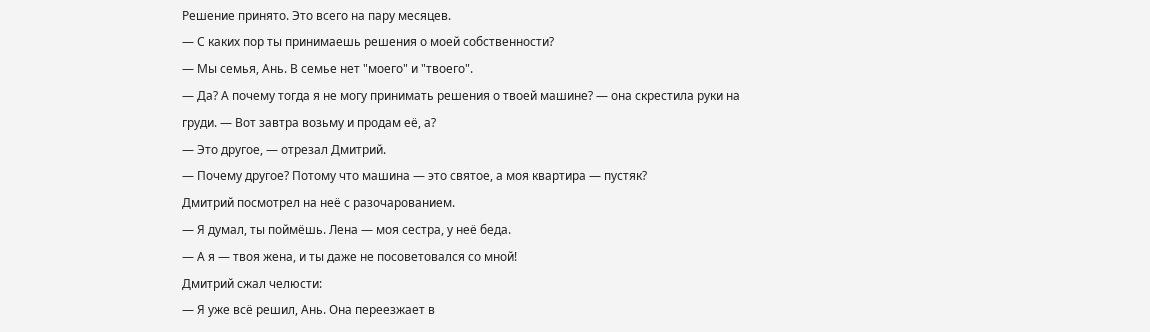Решение принято. Это всего на пару месяцев.
— С каких пор ты принимаешь решения о моей собственности?
— Мы семья, Ань. В семье нет "моего" и "твоего".
— Да? А почему тогда я не могу принимать решения о твоей машине? — она скрестила руки на груди. — Вот завтра возьму и продам её, а?
— Это другое, — отрезал Дмитрий.
— Почему другое? Потому что машина — это святое, а моя квартира — пустяк?
Дмитрий посмотрел на неё с разочарованием.
— Я думал, ты поймёшь. Лена — моя сестра, у неё беда.
— А я — твоя жена, и ты даже не посоветовался со мной!
Дмитрий сжал челюсти:
— Я уже всё решил, Ань. Она переезжает в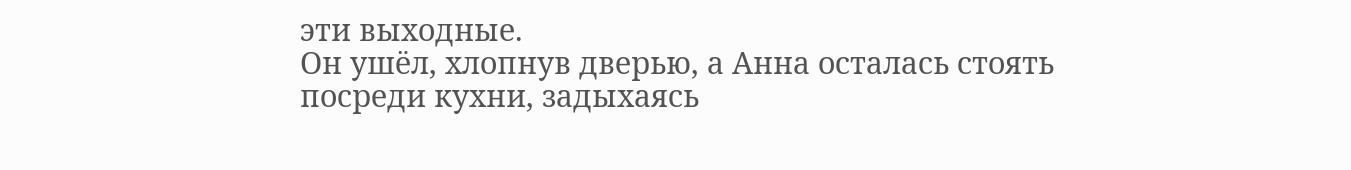эти выходные.
Он ушёл, хлопнув дверью, а Анна осталась стоять посреди кухни, задыхаясь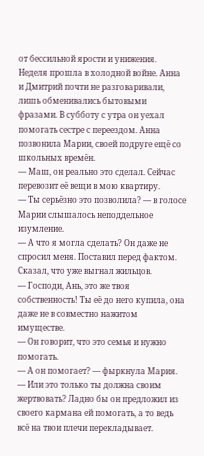от бессильной ярости и унижения.
Неделя прошла в холодной войне. Анна и Дмитрий почти не разговаривали, лишь обменивались бытовыми фразами. В субботу с утра он уехал помогать сестре с переездом. Анна позвонила Марии, своей подруге ещё со школьных времён.
— Маш, он реально это сделал. Сейчас перевозит её вещи в мою квартиру.
— Ты серьёзно это позволила? — в голосе Марии слышалось неподдельное изумление.
— А что я могла сделать? Он даже не спросил меня. Поставил перед фактом. Сказал, что уже выгнал жильцов.
— Господи, Ань, это же твоя собственность! Ты её до него купила, она даже не в совместно нажитом имуществе.
— Он говорит, что это семья и нужно помогать.
— А он помогает? — фыркнула Мария. — Или это только ты должна своим жертвовать? Ладно бы он предложил из своего кармана ей помогать, а то ведь всё на твои плечи перекладывает.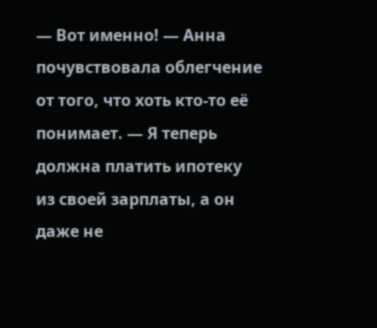— Вот именно! — Анна почувствовала облегчение от того, что хоть кто-то её понимает. — Я теперь должна платить ипотеку из своей зарплаты, а он даже не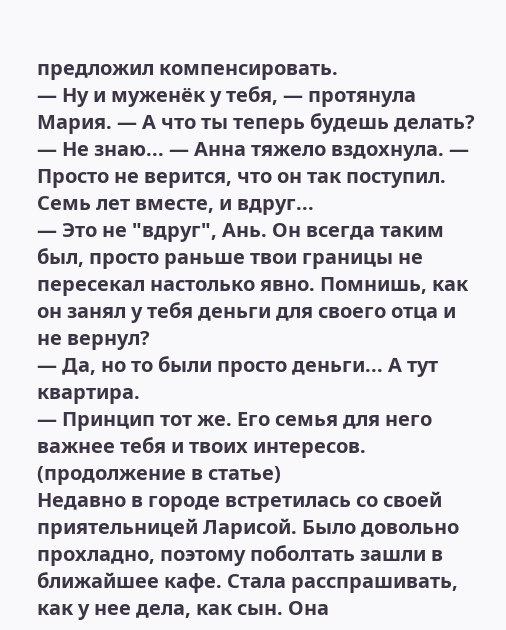предложил компенсировать.
— Ну и муженёк у тебя, — протянула Мария. — А что ты теперь будешь делать?
— Не знаю... — Анна тяжело вздохнула. — Просто не верится, что он так поступил. Семь лет вместе, и вдруг...
— Это не "вдруг", Ань. Он всегда таким был, просто раньше твои границы не пересекал настолько явно. Помнишь, как он занял у тебя деньги для своего отца и не вернул?
— Да, но то были просто деньги... А тут квартира.
— Принцип тот же. Его семья для него важнее тебя и твоих интересов. (продолжение в статье)
Недавно в городе встретилась со своей приятельницей Ларисой. Было довольно прохладно, поэтому поболтать зашли в ближайшее кафе. Стала расспрашивать, как у нее дела, как сын. Она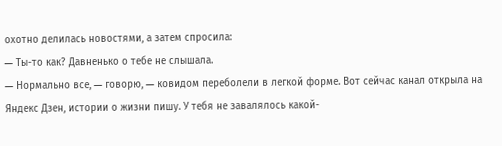охотно делилась новостями, а затем спросила:
─ Ты-то как? Давненько о тебе не слышала.
─ Нормально все, ─ говорю, ─ ковидом переболели в легкой форме. Вот сейчас канал открыла на Яндекс Дзен, истории о жизни пишу. У тебя не завалялось какой-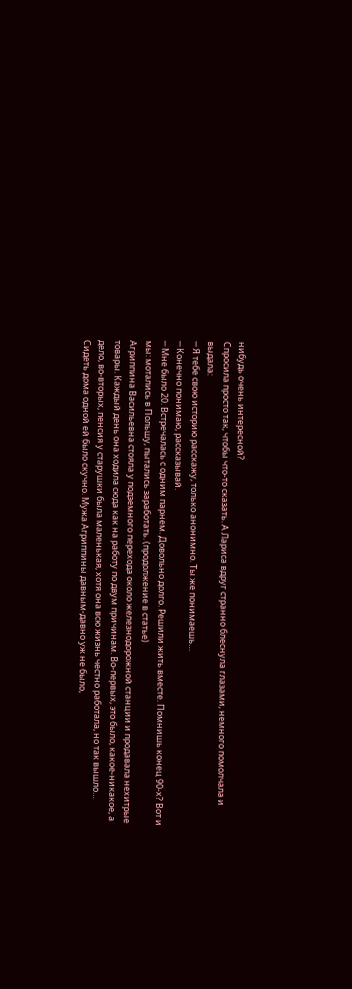нибудь очень интересной?
Спросила просто так, чтобы что-то сказать. А Лариса вдруг странно блеснула глазами, немного помолчала и выдала:
─ Я тебе свою историю расскажу, только анонимно. Ты же понимаешь…
─ Конечно понимаю, рассказывай.
─ Мне было 20. Встречалась с одним парнем. Довольно долго. Решили жить вместе. Помнишь конец 90-х? Вот и мы: мотались в Польшу, пытались заработать. (продолжение в статье)
Агриппина Васильевна стояла у подземного перехода около железнодорожной станции и продавала нехитрые товары. Каждый день она ходила сюда как на работу по двум причинам. Во-первых, это было, какое-никакое, а дело, во-вторых, пенсия у старушки была маленькая, хотя она всю жизнь честно работала, но так вышло…
Сидеть дома одной ей было скучно. Мужа Агриппины давным-давно уж не было,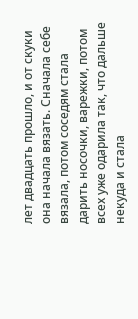лет двадцать прошло, и от скуки она начала вязать. Сначала себе вязала, потом соседям стала дарить носочки, варежки, потом всех уже одарила так, что дальше некуда и стала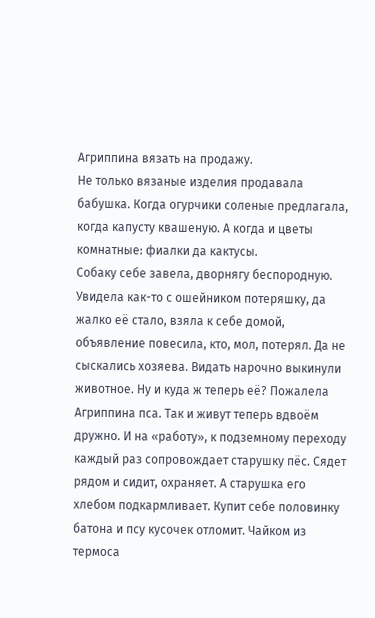Агриппина вязать на продажу.
Не только вязаные изделия продавала бабушка. Когда огурчики соленые предлагала, когда капусту квашеную. А когда и цветы комнатные: фиалки да кактусы.
Собаку себе завела, дворнягу беспородную. Увидела как-то с ошейником потеряшку, да жалко её стало, взяла к себе домой, объявление повесила, кто, мол, потерял. Да не сыскались хозяева. Видать нарочно выкинули животное. Ну и куда ж теперь её? Пожалела Агриппина пса. Так и живут теперь вдвоём дружно. И на «работу», к подземному переходу каждый раз сопровождает старушку пёс. Сядет рядом и сидит, охраняет. А старушка его хлебом подкармливает. Купит себе половинку батона и псу кусочек отломит. Чайком из термоса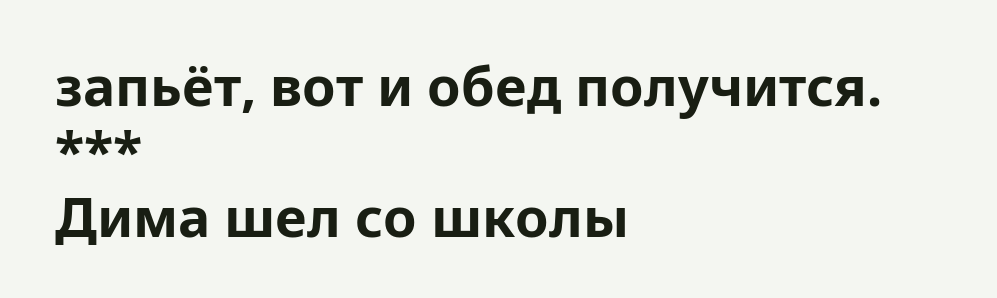запьёт, вот и обед получится.
***
Дима шел со школы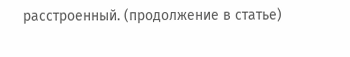расстроенный. (продолжение в статье)